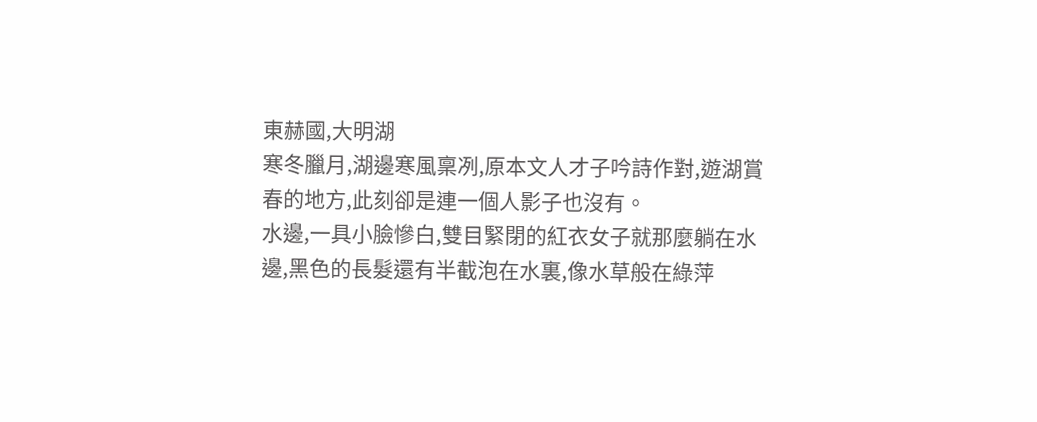東赫國,大明湖
寒冬臘月,湖邊寒風稟冽,原本文人才子吟詩作對,遊湖賞春的地方,此刻卻是連一個人影子也沒有。
水邊,一具小臉慘白,雙目緊閉的紅衣女子就那麼躺在水邊,黑色的長髮還有半截泡在水裏,像水草般在綠萍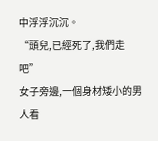中浮浮沉沉。
“頭兒,已經死了,我們走吧”
女子旁邊,一個身材矮小的男人看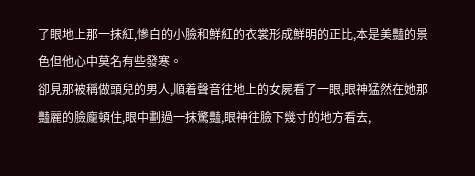了眼地上那一抹紅,慘白的小臉和鮮紅的衣裳形成鮮明的正比,本是美豔的景色但他心中莫名有些發寒。
卻見那被稱做頭兒的男人,順着聲音往地上的女屍看了一眼,眼神猛然在她那豔麗的臉龐頓住,眼中劃過一抹驚豔,眼神往臉下幾寸的地方看去,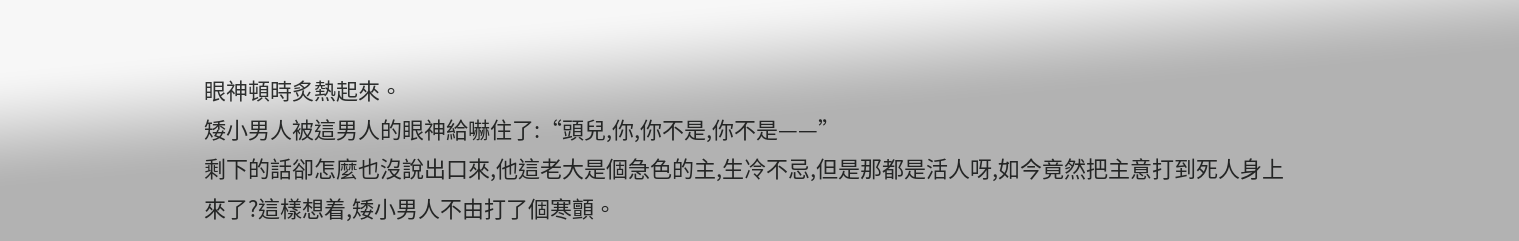眼神頓時炙熱起來。
矮小男人被這男人的眼神給嚇住了:“頭兒,你,你不是,你不是——”
剩下的話卻怎麼也沒說出口來,他這老大是個急色的主,生冷不忌,但是那都是活人呀,如今竟然把主意打到死人身上來了?這樣想着,矮小男人不由打了個寒顫。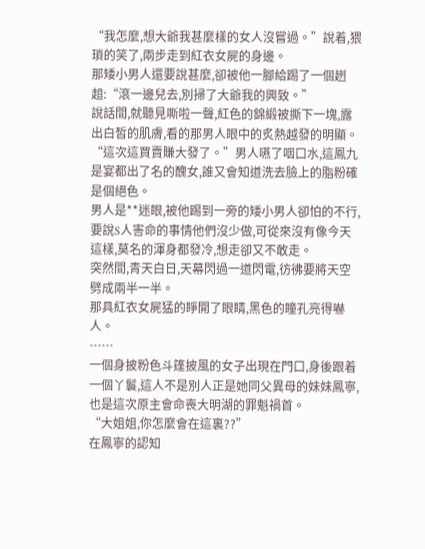“我怎麼,想大爺我甚麼樣的女人沒嘗過。”說着,猥瑣的笑了,兩步走到紅衣女屍的身邊。
那矮小男人還要說甚麼,卻被他一腳給踢了一個趔趄:“滾一邊兒去,別掃了大爺我的興致。”
說話間,就聽見嘶啦一聲,紅色的錦緞被撕下一塊,露出白皙的肌膚,看的那男人眼中的炙熱越發的明顯。
“這次這買賣賺大發了。”男人嚥了咽口水,這鳳九是宴都出了名的醜女,誰又會知道洗去臉上的脂粉確是個絕色。
男人是**迷眼,被他踢到一旁的矮小男人卻怕的不行,要說S人害命的事情他們沒少做,可從來沒有像今天這樣,莫名的渾身都發冷,想走卻又不敢走。
突然間,青天白日,天幕閃過一道閃電,彷彿要將天空劈成兩半一半。
那具紅衣女屍猛的睜開了眼睛,黑色的瞳孔亮得嚇人。
……
一個身披粉色斗篷披風的女子出現在門口,身後跟着一個丫鬟,這人不是別人正是她同父異母的妹妹鳳寧,也是這次原主會命喪大明湖的罪魁禍首。
“大姐姐,你怎麼會在這裏??”
在鳳寧的認知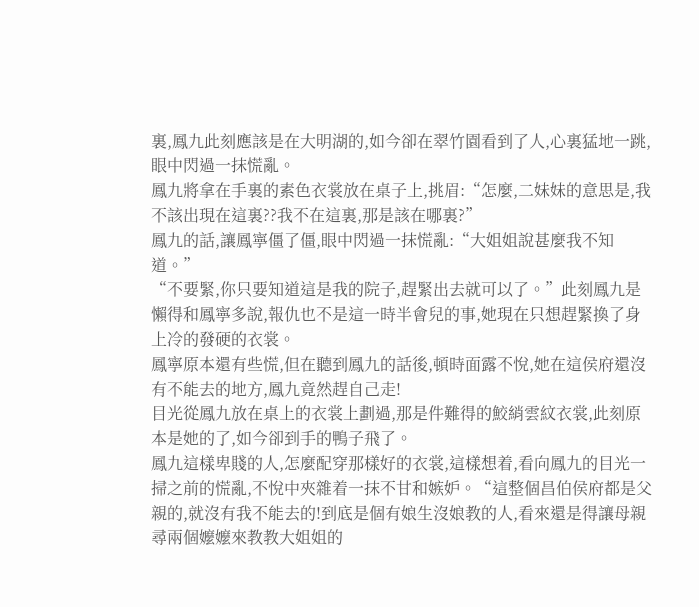裏,鳳九此刻應該是在大明湖的,如今卻在翠竹園看到了人,心裏猛地一跳,眼中閃過一抹慌亂。
鳳九將拿在手裏的素色衣裳放在桌子上,挑眉:“怎麼,二妹妹的意思是,我不該出現在這裏??我不在這裏,那是該在哪裏?”
鳳九的話,讓鳳寧僵了僵,眼中閃過一抹慌亂:“大姐姐說甚麼我不知道。”
“不要緊,你只要知道這是我的院子,趕緊出去就可以了。”此刻鳳九是懶得和鳳寧多說,報仇也不是這一時半會兒的事,她現在只想趕緊換了身上冷的發硬的衣裳。
鳳寧原本還有些慌,但在聽到鳳九的話後,頓時面露不悅,她在這侯府還沒有不能去的地方,鳳九竟然趕自己走!
目光從鳳九放在桌上的衣裳上劃過,那是件難得的鮫綃雲紋衣裳,此刻原本是她的了,如今卻到手的鴨子飛了。
鳳九這樣卑賤的人,怎麼配穿那樣好的衣裳,這樣想着,看向鳳九的目光一掃之前的慌亂,不悅中夾雜着一抹不甘和嫉妒。“這整個昌伯侯府都是父親的,就沒有我不能去的!到底是個有娘生沒娘教的人,看來還是得讓母親尋兩個嬤嬤來教教大姐姐的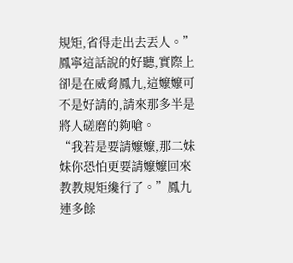規矩,省得走出去丟人。”
鳳寧這話說的好聽,實際上卻是在威脅鳳九,這嬤嬤可不是好請的,請來那多半是將人磋磨的夠嗆。
“我若是要請嬤嬤,那二妹妹你恐怕更要請嬤嬤回來教教規矩纔行了。”鳳九連多餘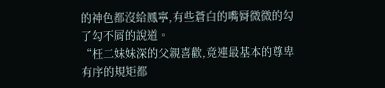的神色都沒給鳳寧,有些蒼白的嘴脣微微的勾了勾不屑的說道。
“枉二妹妹深的父親喜歡,竟連最基本的尊卑有序的規矩都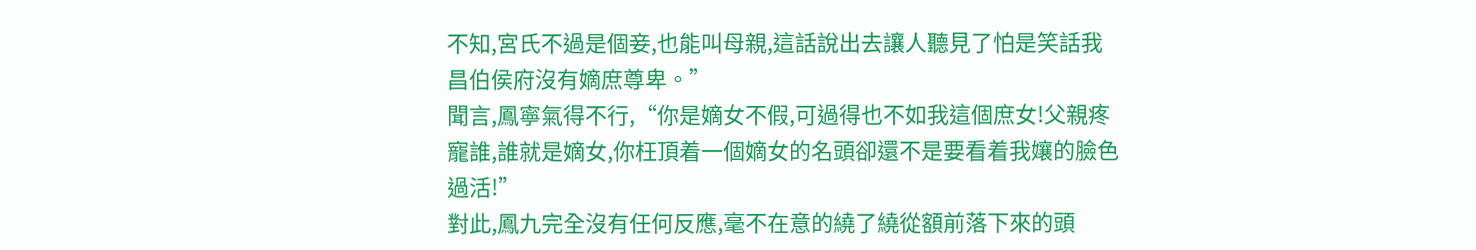不知,宮氏不過是個妾,也能叫母親,這話說出去讓人聽見了怕是笑話我昌伯侯府沒有嫡庶尊卑。”
聞言,鳳寧氣得不行,“你是嫡女不假,可過得也不如我這個庶女!父親疼寵誰,誰就是嫡女,你枉頂着一個嫡女的名頭卻還不是要看着我孃的臉色過活!”
對此,鳳九完全沒有任何反應,毫不在意的繞了繞從額前落下來的頭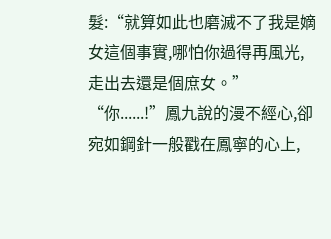髮:“就算如此也磨滅不了我是嫡女這個事實,哪怕你過得再風光,走出去還是個庶女。”
“你......!”鳳九說的漫不經心,卻宛如鋼針一般戳在鳳寧的心上,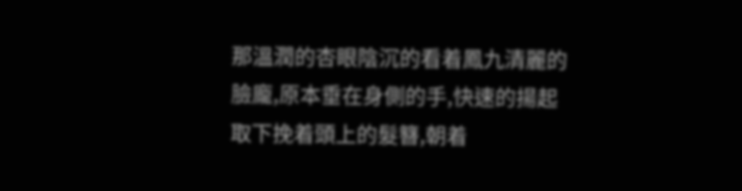那溫潤的杏眼陰沉的看着鳳九清麗的臉龐,原本垂在身側的手,快速的揚起取下挽着頭上的髮簪,朝着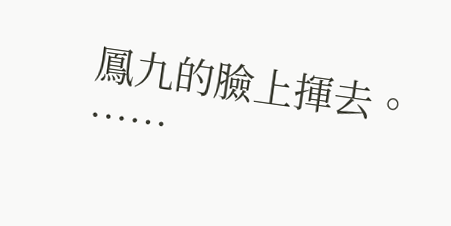鳳九的臉上揮去。
……